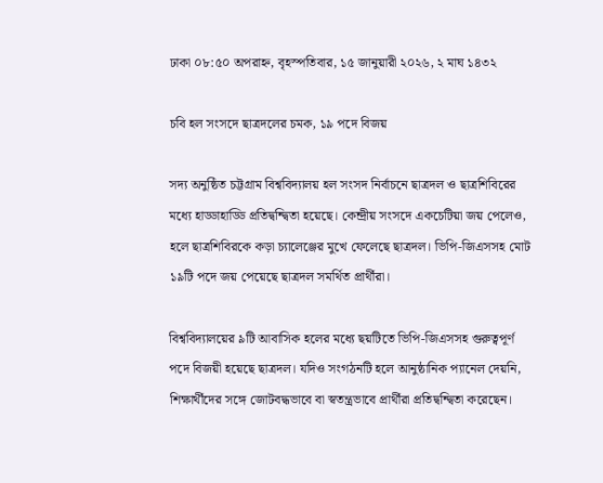ঢাকা ০৮:৫০ অপরাহ্ন, বৃহস্পতিবার, ১৫ জানুয়ারী ২০২৬, ২ মাঘ ১৪৩২

চবি হল সংসদে ছাত্রদলের চমক, ১৯ পদে বিজয়

সদ্য অনুষ্ঠিত চট্টগ্রাম বিশ্ববিদ্যালয় হল সংসদ নির্বাচনে ছাত্রদল ও ছাত্রশিবিরের মধ্যে হাড্ডাহাড্ডি প্রতিদ্বন্দ্বিতা হয়েছে। কেন্দ্রীয় সংসদে একচেটিয়া জয় পেলেও, হলে ছাত্রশিবিরকে কড়া চ্যালেঞ্জের মুখে ফেলেছে ছাত্রদল। ভিপি-জিএসসহ মোট ১৯টি পদে জয় পেয়েছে ছাত্রদল সমর্থিত প্রার্থীরা।

বিশ্ববিদ্যালয়ের ৯টি আবাসিক হলের মধ্যে ছয়টিতে ভিপি-জিএসসহ গুরুত্বপূর্ণ পদে বিজয়ী হয়েছে ছাত্রদল। যদিও সংগঠনটি হলে আনুষ্ঠানিক প্যানেল দেয়নি, শিক্ষার্থীদের সঙ্গে জোটবদ্ধভাবে বা স্বতন্ত্রভাবে প্রার্থীরা প্রতিদ্বন্দ্বিতা করেছেন।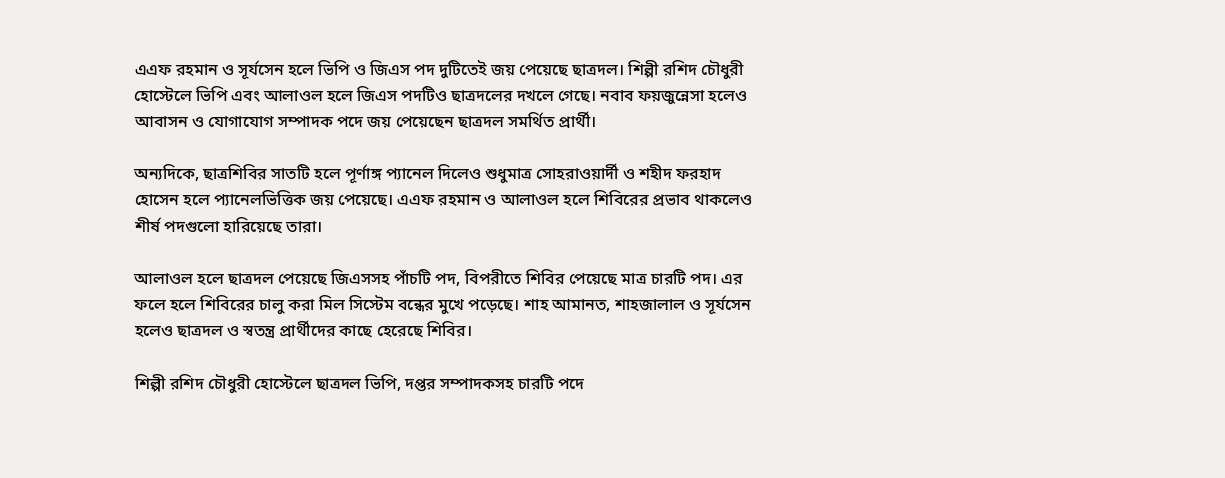এএফ রহমান ও সূর্যসেন হলে ভিপি ও জিএস পদ দুটিতেই জয় পেয়েছে ছাত্রদল। শিল্পী রশিদ চৌধুরী হোস্টেলে ভিপি এবং আলাওল হলে জিএস পদটিও ছাত্রদলের দখলে গেছে। নবাব ফয়জুন্নেসা হলেও আবাসন ও যোগাযোগ সম্পাদক পদে জয় পেয়েছেন ছাত্রদল সমর্থিত প্রার্থী।

অন্যদিকে, ছাত্রশিবির সাতটি হলে পূর্ণাঙ্গ প্যানেল দিলেও শুধুমাত্র সোহরাওয়ার্দী ও শহীদ ফরহাদ হোসেন হলে প্যানেলভিত্তিক জয় পেয়েছে। এএফ রহমান ও আলাওল হলে শিবিরের প্রভাব থাকলেও শীর্ষ পদগুলো হারিয়েছে তারা।

আলাওল হলে ছাত্রদল পেয়েছে জিএসসহ পাঁচটি পদ, বিপরীতে শিবির পেয়েছে মাত্র চারটি পদ। এর ফলে হলে শিবিরের চালু করা মিল সিস্টেম বন্ধের মুখে পড়েছে। শাহ আমানত, শাহজালাল ও সূর্যসেন হলেও ছাত্রদল ও স্বতন্ত্র প্রার্থীদের কাছে হেরেছে শিবির।

শিল্পী রশিদ চৌধুরী হোস্টেলে ছাত্রদল ভিপি, দপ্তর সম্পাদকসহ চারটি পদে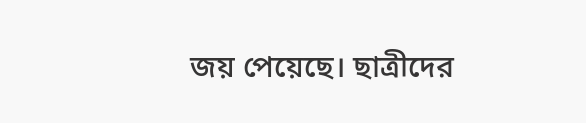জয় পেয়েছে। ছাত্রীদের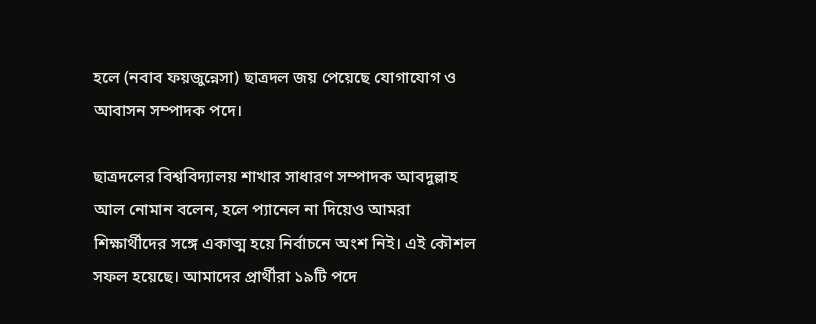হলে (নবাব ফয়জুন্নেসা) ছাত্রদল জয় পেয়েছে যোগাযোগ ও আবাসন সম্পাদক পদে।

ছাত্রদলের বিশ্ববিদ্যালয় শাখার সাধারণ সম্পাদক আবদুল্লাহ আল নোমান বলেন, হলে প্যানেল না দিয়েও আমরা শিক্ষার্থীদের সঙ্গে একাত্ম হয়ে নির্বাচনে অংশ নিই। এই কৌশল সফল হয়েছে। আমাদের প্রার্থীরা ১৯টি পদে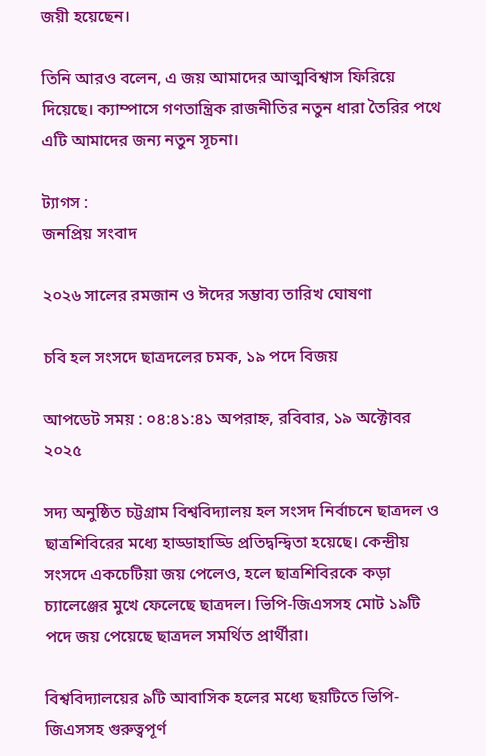জয়ী হয়েছেন।

তিনি আরও বলেন, এ জয় আমাদের আত্মবিশ্বাস ফিরিয়ে দিয়েছে। ক্যাম্পাসে গণতান্ত্রিক রাজনীতির নতুন ধারা তৈরির পথে এটি আমাদের জন্য নতুন সূচনা।

ট্যাগস :
জনপ্রিয় সংবাদ

২০২৬ সালের রমজান ও ঈদের সম্ভাব্য তারিখ ঘোষণা

চবি হল সংসদে ছাত্রদলের চমক, ১৯ পদে বিজয়

আপডেট সময় : ০৪:৪১:৪১ অপরাহ্ন, রবিবার, ১৯ অক্টোবর ২০২৫

সদ্য অনুষ্ঠিত চট্টগ্রাম বিশ্ববিদ্যালয় হল সংসদ নির্বাচনে ছাত্রদল ও ছাত্রশিবিরের মধ্যে হাড্ডাহাড্ডি প্রতিদ্বন্দ্বিতা হয়েছে। কেন্দ্রীয় সংসদে একচেটিয়া জয় পেলেও, হলে ছাত্রশিবিরকে কড়া চ্যালেঞ্জের মুখে ফেলেছে ছাত্রদল। ভিপি-জিএসসহ মোট ১৯টি পদে জয় পেয়েছে ছাত্রদল সমর্থিত প্রার্থীরা।

বিশ্ববিদ্যালয়ের ৯টি আবাসিক হলের মধ্যে ছয়টিতে ভিপি-জিএসসহ গুরুত্বপূর্ণ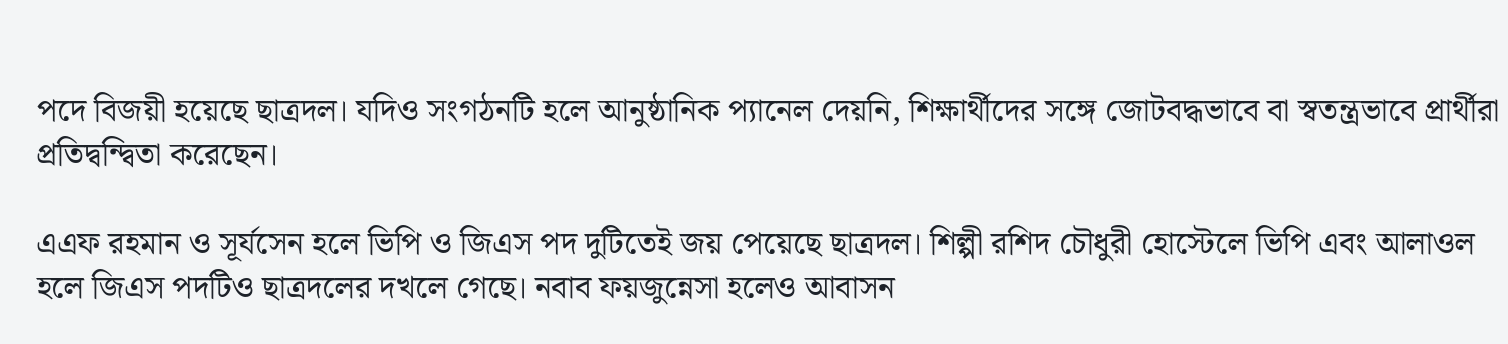পদে বিজয়ী হয়েছে ছাত্রদল। যদিও সংগঠনটি হলে আনুষ্ঠানিক প্যানেল দেয়নি, শিক্ষার্থীদের সঙ্গে জোটবদ্ধভাবে বা স্বতন্ত্রভাবে প্রার্থীরা প্রতিদ্বন্দ্বিতা করেছেন।

এএফ রহমান ও সূর্যসেন হলে ভিপি ও জিএস পদ দুটিতেই জয় পেয়েছে ছাত্রদল। শিল্পী রশিদ চৌধুরী হোস্টেলে ভিপি এবং আলাওল হলে জিএস পদটিও ছাত্রদলের দখলে গেছে। নবাব ফয়জুন্নেসা হলেও আবাসন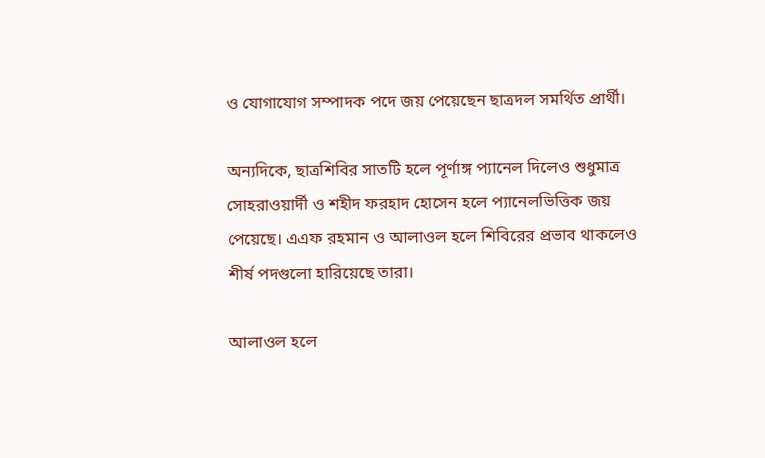ও যোগাযোগ সম্পাদক পদে জয় পেয়েছেন ছাত্রদল সমর্থিত প্রার্থী।

অন্যদিকে, ছাত্রশিবির সাতটি হলে পূর্ণাঙ্গ প্যানেল দিলেও শুধুমাত্র সোহরাওয়ার্দী ও শহীদ ফরহাদ হোসেন হলে প্যানেলভিত্তিক জয় পেয়েছে। এএফ রহমান ও আলাওল হলে শিবিরের প্রভাব থাকলেও শীর্ষ পদগুলো হারিয়েছে তারা।

আলাওল হলে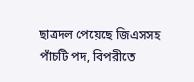ছাত্রদল পেয়েছে জিএসসহ পাঁচটি পদ, বিপরীতে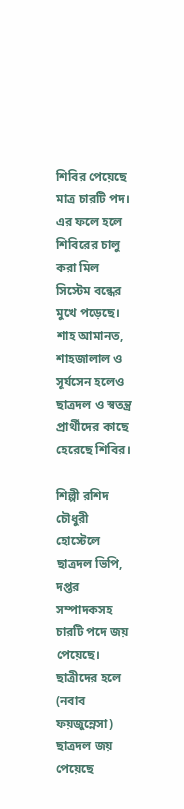শিবির পেয়েছে মাত্র চারটি পদ। এর ফলে হলে শিবিরের চালু করা মিল সিস্টেম বন্ধের মুখে পড়েছে। শাহ আমানত, শাহজালাল ও সূর্যসেন হলেও ছাত্রদল ও স্বতন্ত্র প্রার্থীদের কাছে হেরেছে শিবির।

শিল্পী রশিদ চৌধুরী হোস্টেলে ছাত্রদল ভিপি, দপ্তর সম্পাদকসহ চারটি পদে জয় পেয়েছে। ছাত্রীদের হলে (নবাব ফয়জুন্নেসা) ছাত্রদল জয় পেয়েছে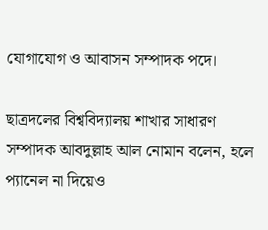যোগাযোগ ও আবাসন সম্পাদক পদে।

ছাত্রদলের বিশ্ববিদ্যালয় শাখার সাধারণ সম্পাদক আবদুল্লাহ আল নোমান বলেন, হলে প্যানেল না দিয়েও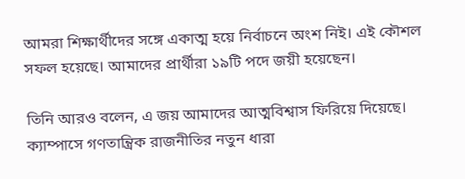আমরা শিক্ষার্থীদের সঙ্গে একাত্ম হয়ে নির্বাচনে অংশ নিই। এই কৌশল সফল হয়েছে। আমাদের প্রার্থীরা ১৯টি পদে জয়ী হয়েছেন।

তিনি আরও বলেন, এ জয় আমাদের আত্মবিশ্বাস ফিরিয়ে দিয়েছে। ক্যাম্পাসে গণতান্ত্রিক রাজনীতির নতুন ধারা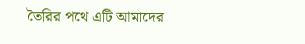তৈরির পথে এটি আমাদের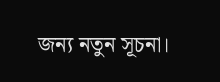জন্য নতুন সূচনা।